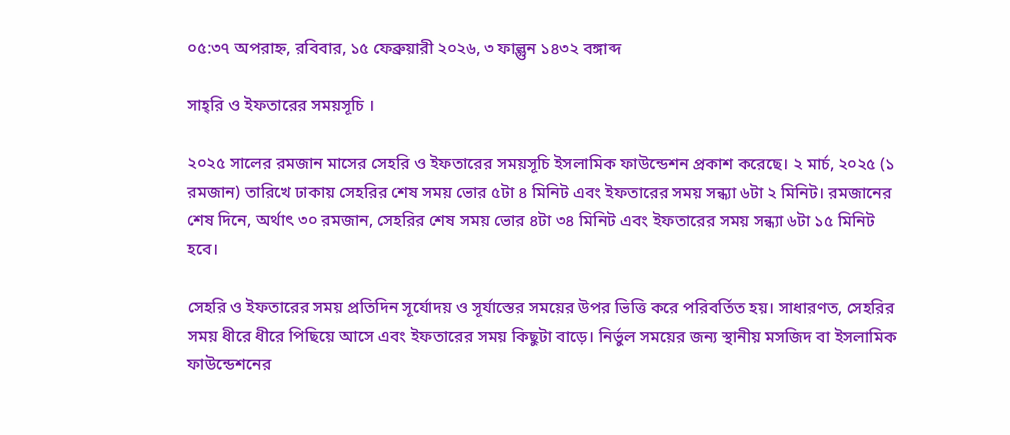০৫:৩৭ অপরাহ্ন, রবিবার, ১৫ ফেব্রুয়ারী ২০২৬, ৩ ফাল্গুন ১৪৩২ বঙ্গাব্দ

সাহ্‌রি ও ইফতারের সময়সূচি ।

২০২৫ সালের রমজান মাসের সেহরি ও ইফতারের সময়সূচি ইসলামিক ফাউন্ডেশন প্রকাশ করেছে। ২ মার্চ, ২০২৫ (১ রমজান) তারিখে ঢাকায় সেহরির শেষ সময় ভোর ৫টা ৪ মিনিট এবং ইফতারের সময় সন্ধ্যা ৬টা ২ মিনিট। রমজানের শেষ দিনে, অর্থাৎ ৩০ রমজান, সেহরির শেষ সময় ভোর ৪টা ৩৪ মিনিট এবং ইফতারের সময় সন্ধ্যা ৬টা ১৫ মিনিট হবে।

সেহরি ও ইফতারের সময় প্রতিদিন সূর্যোদয় ও সূর্যাস্তের সময়ের উপর ভিত্তি করে পরিবর্তিত হয়। সাধারণত, সেহরির সময় ধীরে ধীরে পিছিয়ে আসে এবং ইফতারের সময় কিছুটা বাড়ে। নির্ভুল সময়ের জন্য স্থানীয় মসজিদ বা ইসলামিক ফাউন্ডেশনের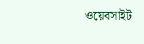ওয়েবসাইট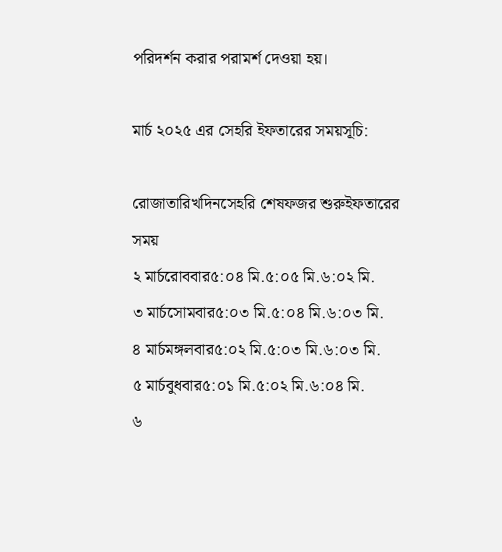পরিদর্শন করার পরামর্শ দেওয়া হয়।

মার্চ ২০২৫ এর সেহরি ইফতারের সময়সূচি:

রোজাতারিখদিনসেহরি শেষফজর শুরুইফতারের সময়
২ মার্চরোববার৫:০৪ মি.৫:০৫ মি.৬:০২ মি.
৩ মার্চসোমবার৫:০৩ মি.৫:০৪ মি.৬:০৩ মি.
৪ মার্চমঙ্গলবার৫:০২ মি.৫:০৩ মি.৬:০৩ মি.
৫ মার্চবুধবার৫:০১ মি.৫:০২ মি.৬:০৪ মি.
৬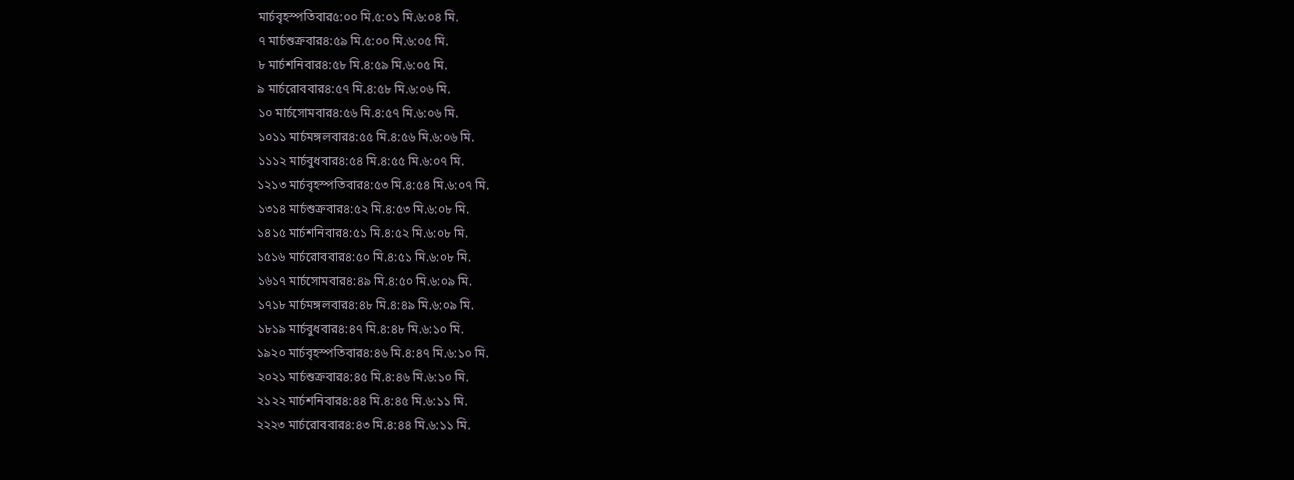মার্চবৃহস্পতিবার৫:০০ মি.৫:০১ মি.৬:০৪ মি.
৭ মার্চশুক্রবার৪:৫৯ মি.৫:০০ মি.৬:০৫ মি.
৮ মার্চশনিবার৪:৫৮ মি.৪:৫৯ মি.৬:০৫ মি.
৯ মার্চরোববার৪:৫৭ মি.৪:৫৮ মি.৬:০৬ মি.
১০ মার্চসোমবার৪:৫৬ মি.৪:৫৭ মি.৬:০৬ মি.
১০১১ মার্চমঙ্গলবার৪:৫৫ মি.৪:৫৬ মি.৬:০৬ মি.
১১১২ মার্চবুধবার৪:৫৪ মি.৪:৫৫ মি.৬:০৭ মি.
১২১৩ মার্চবৃহস্পতিবার৪:৫৩ মি.৪:৫৪ মি.৬:০৭ মি.
১৩১৪ মার্চশুক্রবার৪:৫২ মি.৪:৫৩ মি.৬:০৮ মি.
১৪১৫ মার্চশনিবার৪:৫১ মি.৪:৫২ মি.৬:০৮ মি.
১৫১৬ মার্চরোববার৪:৫০ মি.৪:৫১ মি.৬:০৮ মি.
১৬১৭ মার্চসোমবার৪:৪৯ মি.৪:৫০ মি.৬:০৯ মি.
১৭১৮ মার্চমঙ্গলবার৪:৪৮ মি.৪:৪৯ মি.৬:০৯ মি.
১৮১৯ মার্চবুধবার৪:৪৭ মি.৪:৪৮ মি.৬:১০ মি.
১৯২০ মার্চবৃহস্পতিবার৪:৪৬ মি.৪:৪৭ মি.৬:১০ মি.
২০২১ মার্চশুক্রবার৪:৪৫ মি.৪:৪৬ মি.৬:১০ মি.
২১২২ মার্চশনিবার৪:৪৪ মি.৪:৪৫ মি.৬:১১ মি.
২২২৩ মার্চরোববার৪:৪৩ মি.৪:৪৪ মি.৬:১১ মি.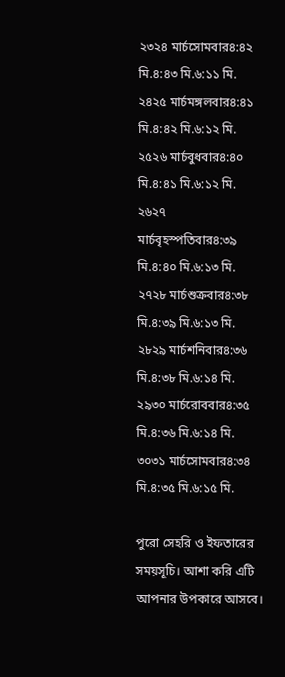২৩২৪ মার্চসোমবার৪:৪২ মি.৪:৪৩ মি.৬:১১ মি.
২৪২৫ মার্চমঙ্গলবার৪:৪১ মি.৪:৪২ মি.৬:১২ মি.
২৫২৬ মার্চবুধবার৪:৪০ মি.৪:৪১ মি.৬:১২ মি.
২৬২৭ মার্চবৃহস্পতিবার৪:৩৯ মি.৪:৪০ মি.৬:১৩ মি.
২৭২৮ মার্চশুক্রবার৪:৩৮ মি.৪:৩৯ মি.৬:১৩ মি.
২৮২৯ মার্চশনিবার৪:৩৬ মি.৪:৩৮ মি.৬:১৪ মি.
২৯৩০ মার্চরোববার৪:৩৫ মি.৪:৩৬ মি.৬:১৪ মি.
৩০৩১ মার্চসোমবার৪:৩৪ মি.৪:৩৫ মি.৬:১৫ মি.

পুরো সেহরি ও ইফতারের সময়সূচি। আশা করি এটি আপনার উপকারে আসবে।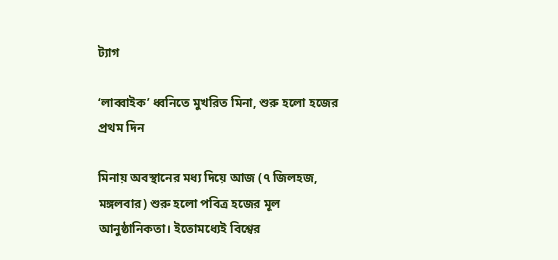ট্যাগ

‘লাব্বাইক’ ধ্বনিতে মুখরিত মিনা, শুরু হলো হজের প্রথম দিন

মিনায় অবস্থানের মধ্য দিয়ে আজ (৭ জিলহজ, মঙ্গলবার) শুরু হলো পবিত্র হজের মূল আনুষ্ঠানিকতা। ইতোমধ্যেই বিশ্বের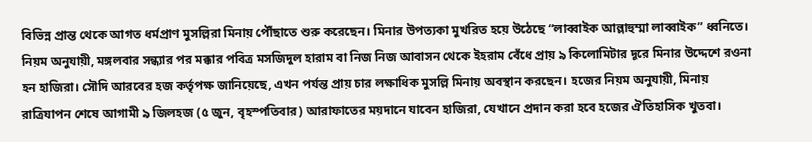বিভিন্ন প্রান্ত থেকে আগত ধর্মপ্রাণ মুসল্লিরা মিনায় পৌঁছাতে শুরু করেছেন। মিনার উপত্যকা মুখরিত হয়ে উঠেছে “লাব্বাইক আল্লাহুম্মা লাব্বাইক” ধ্বনিতে। নিয়ম অনুযায়ী, মঙ্গলবার সন্ধ্যার পর মক্কার পবিত্র মসজিদুল হারাম বা নিজ নিজ আবাসন থেকে ইহরাম বেঁধে প্রায় ৯ কিলোমিটার দূরে মিনার উদ্দেশে রওনা হন হাজিরা। সৌদি আরবের হজ কর্তৃপক্ষ জানিয়েছে, এখন পর্যন্ত প্রায় চার লক্ষাধিক মুসল্লি মিনায় অবস্থান করছেন। হজের নিয়ম অনুযায়ী, মিনায় রাত্রিযাপন শেষে আগামী ৯ জিলহজ (৫ জুন, বৃহস্পতিবার) আরাফাতের ময়দানে যাবেন হাজিরা, যেখানে প্রদান করা হবে হজের ঐতিহাসিক খুতবা।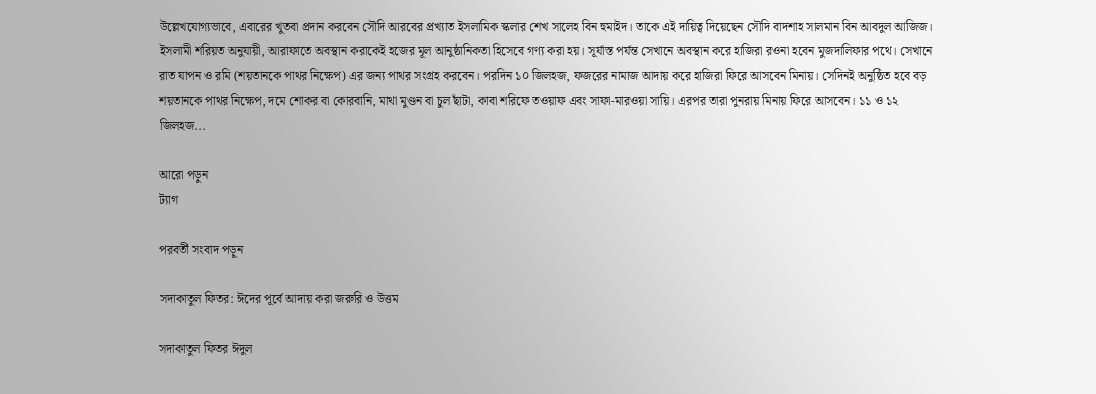উল্লেখযোগ্যভাবে, এবারের খুতবা প্রদান করবেন সৌদি আরবের প্রখ্যাত ইসলামিক স্কলার শেখ সালেহ বিন হুমাইদ। তাকে এই দায়িত্ব দিয়েছেন সৌদি বাদশাহ সালমান বিন আবদুল আজিজ। ইসলামী শরিয়ত অনুযায়ী, আরাফাতে অবস্থান করাকেই হজের মূল আনুষ্ঠানিকতা হিসেবে গণ্য করা হয়। সূর্যাস্ত পর্যন্ত সেখানে অবস্থান করে হাজিরা রওনা হবেন মুজদালিফার পথে। সেখানে রাত যাপন ও রমি (শয়তানকে পাথর নিক্ষেপ) এর জন্য পাথর সংগ্রহ করবেন। পরদিন ১০ জিলহজ, ফজরের নামাজ আদায় করে হাজিরা ফিরে আসবেন মিনায়। সেদিনই অনুষ্ঠিত হবে বড় শয়তানকে পাথর নিক্ষেপ, দমে শোকর বা কোরবানি, মাথা মুণ্ডন বা চুল ছাঁটা, কাবা শরিফে তওয়াফ এবং সাফা-মারওয়া সায়ি। এরপর তারা পুনরায় মিনায় ফিরে আসবেন। ১১ ও ১২ জিলহজ...

আরো পড়ুন
ট্যাগ

পরবর্তী সংবাদ পড়ুন

সদাকাতুল ফিতর: ঈদের পূর্বে আদায় করা জরুরি ও উত্তম

সদাকাতুল ফিতর ঈদুল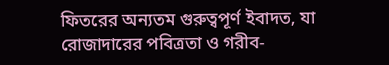ফিতরের অন্যতম গুরুত্বপূর্ণ ইবাদত, যা রোজাদারের পবিত্রতা ও গরীব-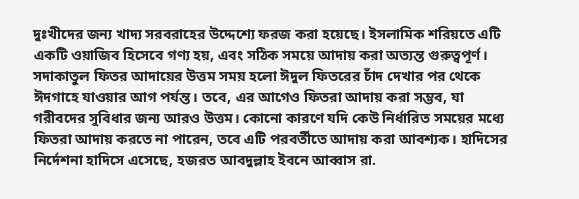দুঃখীদের জন্য খাদ্য সরবরাহের উদ্দেশ্যে ফরজ করা হয়েছে। ইসলামিক শরিয়তে এটি একটি ওয়াজিব হিসেবে গণ্য হয়, এবং সঠিক সময়ে আদায় করা অত্যন্ত গুরুত্বপূর্ণ। সদাকাতুল ফিতর আদায়ের উত্তম সময় হলো ঈদুল ফিতরের চাঁদ দেখার পর থেকে ঈদগাহে যাওয়ার আগ পর্যন্ত। তবে, এর আগেও ফিতরা আদায় করা সম্ভব, যা গরীবদের সুবিধার জন্য আরও উত্তম। কোনো কারণে যদি কেউ নির্ধারিত সময়ের মধ্যে ফিতরা আদায় করতে না পারেন, তবে এটি পরবর্তীতে আদায় করা আবশ্যক। হাদিসের নির্দেশনা হাদিসে এসেছে, হজরত আবদুল্লাহ ইবনে আব্বাস রা.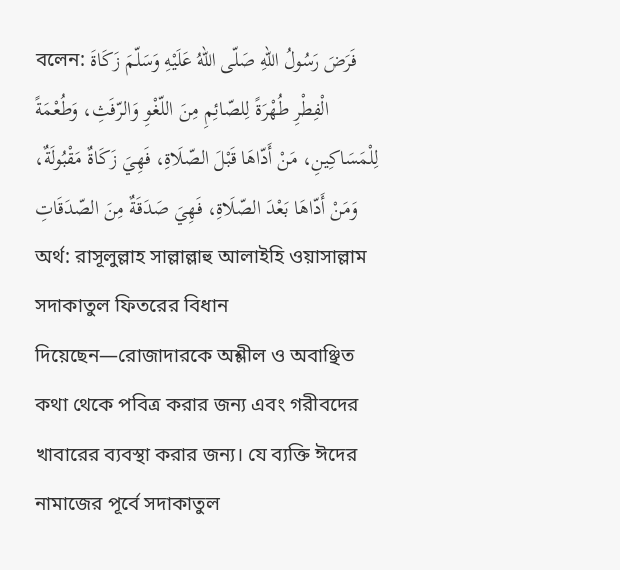বলেন: فَرَضَ رَسُولُ اللهِ صَلّى اللهُ عَلَيْهِ وَسَلّمَ زَكَاةَ الْفِطْرِ طُهْرَةً لِلصّائِمِ مِنَ اللّغْوِ وَالرّفَثِ، وَطُعْمَةً لِلْمَسَاكِينِ، مَنْ أَدّاهَا قَبْلَ الصّلَاةِ، فَهِيَ زَكَاةٌ مَقْبُولَةٌ، وَمَنْ أَدّاهَا بَعْدَ الصّلَاةِ، فَهِيَ صَدَقَةٌ مِنَ الصّدَقَاتِ অর্থ: রাসূলুল্লাহ সাল্লাল্লাহু আলাইহি ওয়াসাল্লাম সদাকাতুল ফিতরের বিধান দিয়েছেন—রোজাদারকে অশ্লীল ও অবাঞ্ছিত কথা থেকে পবিত্র করার জন্য এবং গরীবদের খাবারের ব্যবস্থা করার জন্য। যে ব্যক্তি ঈদের নামাজের পূর্বে সদাকাতুল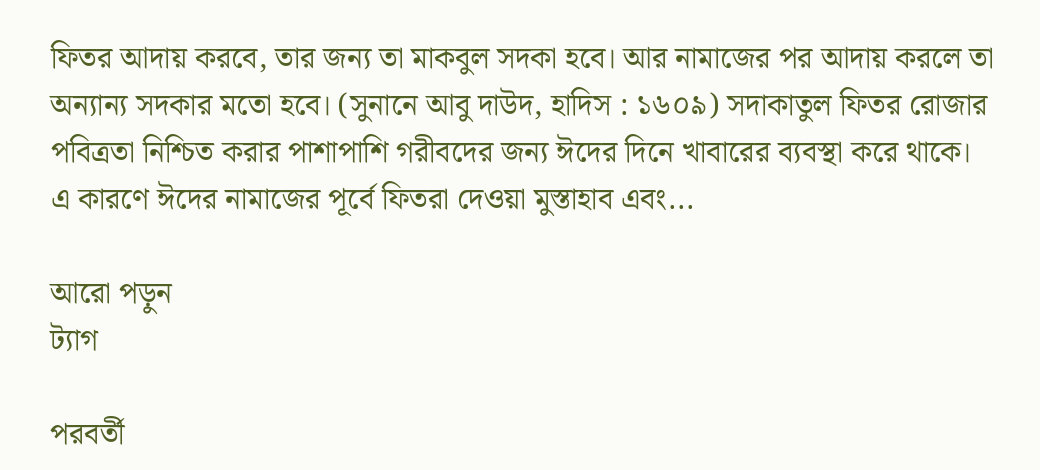ফিতর আদায় করবে, তার জন্য তা মাকবুল সদকা হবে। আর নামাজের পর আদায় করলে তা অন্যান্য সদকার মতো হবে। (সুনানে আবু দাউদ, হাদিস : ১৬০৯) সদাকাতুল ফিতর রোজার পবিত্রতা নিশ্চিত করার পাশাপাশি গরীবদের জন্য ঈদের দিনে খাবারের ব্যবস্থা করে থাকে। এ কারণে ঈদের নামাজের পূর্বে ফিতরা দেওয়া মুস্তাহাব এবং...

আরো পড়ুন
ট্যাগ

পরবর্তী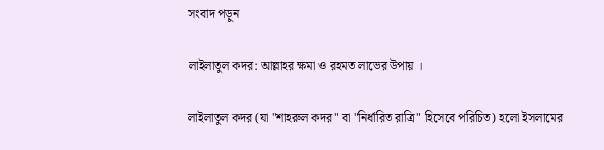সংবাদ পড়ুন

লাইলাতুল কদর: আল্লাহর ক্ষমা ও রহমত লাভের উপায় ।

লাইলাতুল কদর (যা "শাহরুল কদর" বা "নির্ধারিত রাত্রি" হিসেবে পরিচিত) হলো ইসলামের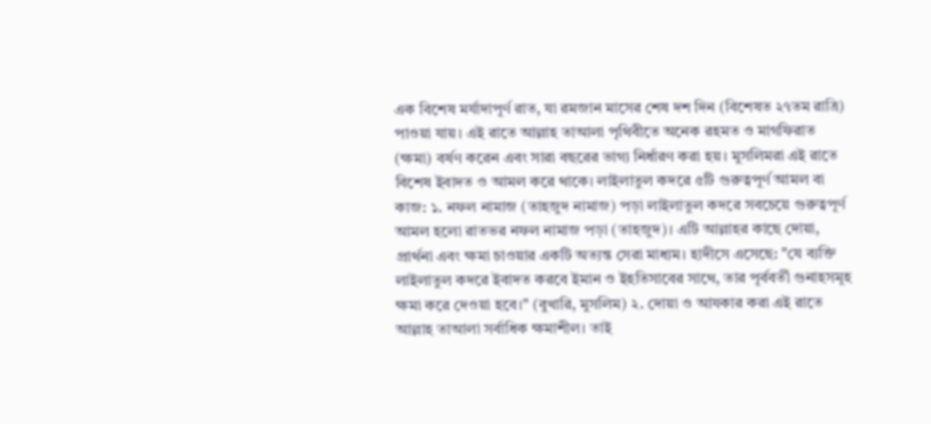এক বিশেষ মর্যাদাপূর্ণ রাত, যা রমজান মাসের শেষ দশ দিন (বিশেষত ২৭তম রাত্রি) পাওয়া যায়। এই রাতে আল্লাহ তাআলা পৃথিবীতে অনেক রহমত ও মাগফিরাত (ক্ষমা) বর্ষণ করেন এবং সারা বছরের ভাগ্য নির্ধারণ করা হয়। মুসলিমরা এই রাতে বিশেষ ইবাদত ও আমল করে থাকে। লাইলাতুল কদরে ৫টি গুরুত্বপূর্ণ আমল বা কাজ: ১. নফল নামাজ (তাহজুদ নামাজ) পড়া লাইলাতুল কদরে সবচেয়ে গুরুত্বপূর্ণ আমল হলো রাতভর নফল নামাজ পড়া (তাহজুদ)। এটি আল্লাহর কাছে দোয়া, প্রার্থনা এবং ক্ষমা চাওয়ার একটি অত্যন্ত সেরা মাধ্যম। হাদীসে এসেছে: "যে ব্যক্তি লাইলাতুল কদরে ইবাদত করবে ইমান ও ইহতিসাবের সাথে, তার পূর্ববর্তী গুনাহসমূহ ক্ষমা করে দেওয়া হবে।" (বুখারি, মুসলিম) ২. দোয়া ও আযকার করা এই রাতে আল্লাহ তাআলা সর্বাধিক ক্ষমাশীল। তাই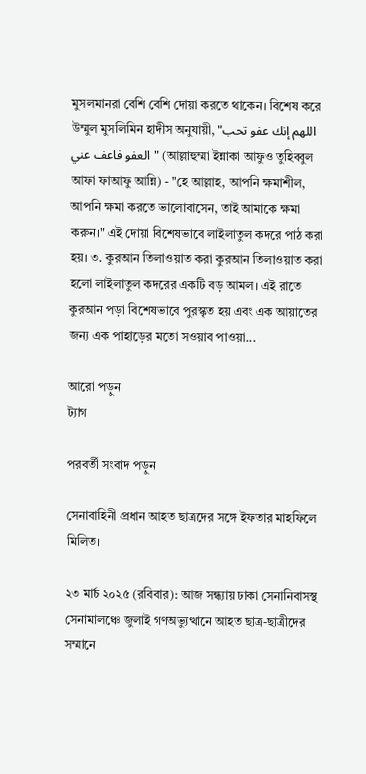মুসলমানরা বেশি বেশি দোয়া করতে থাকেন। বিশেষ করে উম্মুল মুসলিমিন হাদীস অনুযায়ী, "اللهم إنك عفو تحب العفو فاعف عني" (আল্লাহুম্মা ইন্নাকা আফুও তুহিব্বুল আফা ফাআফু আন্নি) - "হে আল্লাহ, আপনি ক্ষমাশীল, আপনি ক্ষমা করতে ভালোবাসেন, তাই আমাকে ক্ষমা করুন।" এই দোয়া বিশেষভাবে লাইলাতুল কদরে পাঠ করা হয়। ৩. কুরআন তিলাওয়াত করা কুরআন তিলাওয়াত করা হলো লাইলাতুল কদরের একটি বড় আমল। এই রাতে কুরআন পড়া বিশেষভাবে পুরস্কৃত হয় এবং এক আয়াতের জন্য এক পাহাড়ের মতো সওয়াব পাওয়া...

আরো পড়ুন
ট্যাগ

পরবর্তী সংবাদ পড়ুন

সেনাবাহিনী প্রধান আহত ছাত্রদের সঙ্গে ইফতার মাহফিলে মিলিত।

২৩ মার্চ ২০২৫ (রবিবার): আজ সন্ধ্যায় ঢাকা সেনানিবাসস্থ সেনামালঞ্চে জুলাই গণঅভ্যুত্থানে আহত ছাত্র-ছাত্রীদের সম্মানে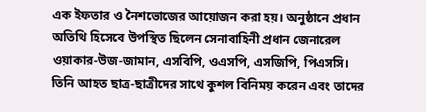এক ইফতার ও নৈশভোজের আয়োজন করা হয়। অনুষ্ঠানে প্রধান অতিথি হিসেবে উপস্থিত ছিলেন সেনাবাহিনী প্রধান জেনারেল ওয়াকার-উজ-জামান, এসবিপি, ওএসপি, এসজিপি, পিএসসি। তিনি আহত ছাত্র-ছাত্রীদের সাথে কুশল বিনিময় করেন এবং তাদের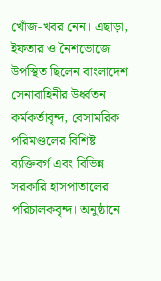খোঁজ-খবর নেন। এছাড়া, ইফতার ও নৈশভোজে উপস্থিত ছিলেন বাংলাদেশ সেনাবাহিনীর উর্ধ্বতন কর্মকর্তাবৃন্দ, বেসামরিক পরিমণ্ডলের বিশিষ্ট ব্যক্তিবর্গ এবং বিভিন্ন সরকারি হাসপাতালের পরিচালকবৃন্দ। অনুষ্ঠানে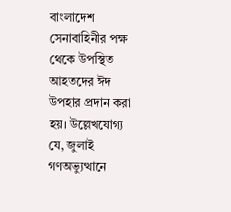বাংলাদেশ সেনাবাহিনীর পক্ষ থেকে উপস্থিত আহতদের ঈদ উপহার প্রদান করা হয়। উল্লেখযোগ্য যে, জুলাই গণঅভ্যুত্থানে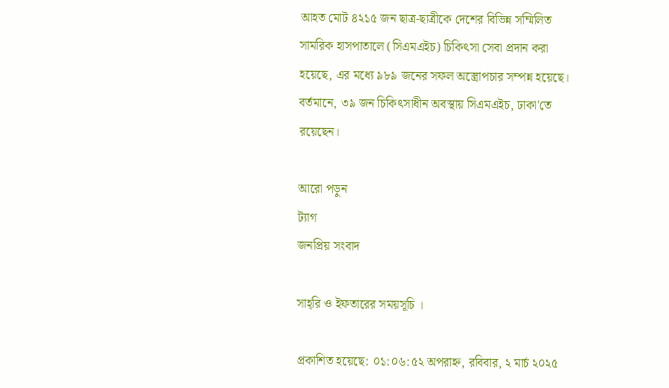আহত মোট ৪২১৫ জন ছাত্র-ছাত্রীকে দেশের বিভিন্ন সম্মিলিত সামরিক হাসপাতালে (সিএমএইচ) চিকিৎসা সেবা প্রদান করা হয়েছে, এর মধ্যে ৯৮৯ জনের সফল অস্ত্রোপচার সম্পন্ন হয়েছে। বর্তমানে, ৩৯ জন চিকিৎসাধীন অবস্থায় সিএমএইচ, ঢাকা'তে রয়েছেন।

আরো পড়ুন
ট্যাগ
জনপ্রিয় সংবাদ

সাহ্‌রি ও ইফতারের সময়সূচি ।

প্রকাশিত হয়েছে: ০১:০৬:৫২ অপরাহ্ন, রবিবার, ২ মার্চ ২০২৫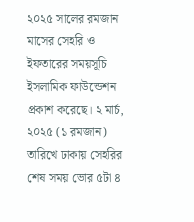২০২৫ সালের রমজান মাসের সেহরি ও ইফতারের সময়সূচি ইসলামিক ফাউন্ডেশন প্রকাশ করেছে। ২ মার্চ, ২০২৫ (১ রমজান) তারিখে ঢাকায় সেহরির শেষ সময় ভোর ৫টা ৪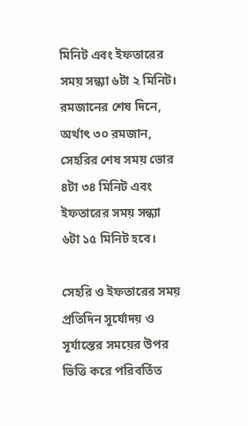মিনিট এবং ইফতারের সময় সন্ধ্যা ৬টা ২ মিনিট। রমজানের শেষ দিনে, অর্থাৎ ৩০ রমজান, সেহরির শেষ সময় ভোর ৪টা ৩৪ মিনিট এবং ইফতারের সময় সন্ধ্যা ৬টা ১৫ মিনিট হবে।

সেহরি ও ইফতারের সময় প্রতিদিন সূর্যোদয় ও সূর্যাস্তের সময়ের উপর ভিত্তি করে পরিবর্তিত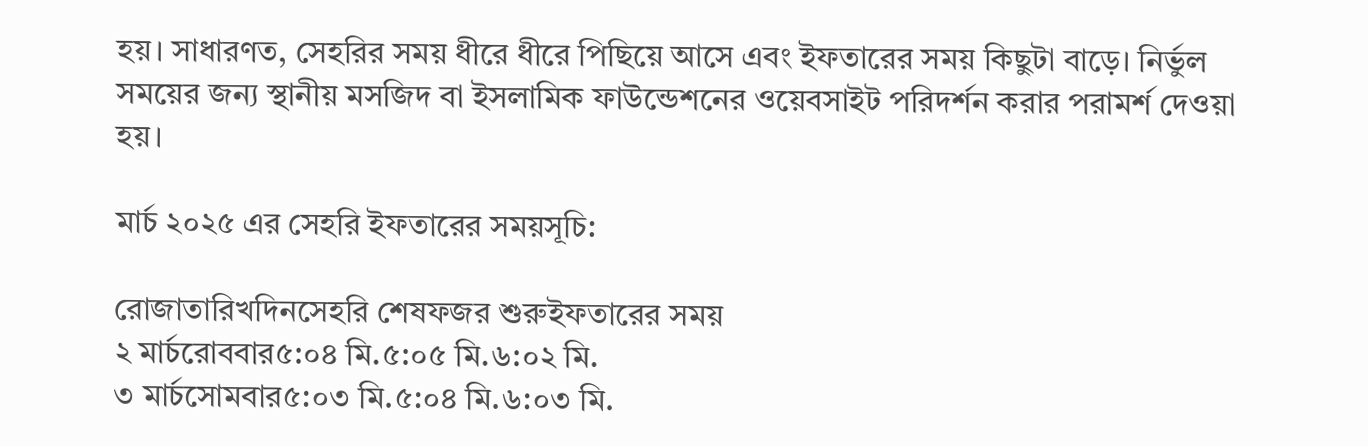হয়। সাধারণত, সেহরির সময় ধীরে ধীরে পিছিয়ে আসে এবং ইফতারের সময় কিছুটা বাড়ে। নির্ভুল সময়ের জন্য স্থানীয় মসজিদ বা ইসলামিক ফাউন্ডেশনের ওয়েবসাইট পরিদর্শন করার পরামর্শ দেওয়া হয়।

মার্চ ২০২৫ এর সেহরি ইফতারের সময়সূচি:

রোজাতারিখদিনসেহরি শেষফজর শুরুইফতারের সময়
২ মার্চরোববার৫:০৪ মি.৫:০৫ মি.৬:০২ মি.
৩ মার্চসোমবার৫:০৩ মি.৫:০৪ মি.৬:০৩ মি.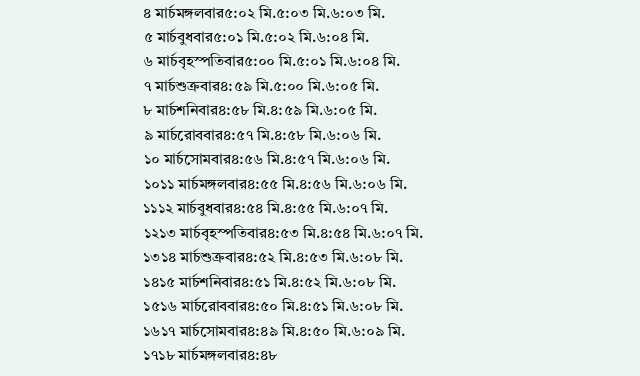৪ মার্চমঙ্গলবার৫:০২ মি.৫:০৩ মি.৬:০৩ মি.
৫ মার্চবুধবার৫:০১ মি.৫:০২ মি.৬:০৪ মি.
৬ মার্চবৃহস্পতিবার৫:০০ মি.৫:০১ মি.৬:০৪ মি.
৭ মার্চশুক্রবার৪:৫৯ মি.৫:০০ মি.৬:০৫ মি.
৮ মার্চশনিবার৪:৫৮ মি.৪:৫৯ মি.৬:০৫ মি.
৯ মার্চরোববার৪:৫৭ মি.৪:৫৮ মি.৬:০৬ মি.
১০ মার্চসোমবার৪:৫৬ মি.৪:৫৭ মি.৬:০৬ মি.
১০১১ মার্চমঙ্গলবার৪:৫৫ মি.৪:৫৬ মি.৬:০৬ মি.
১১১২ মার্চবুধবার৪:৫৪ মি.৪:৫৫ মি.৬:০৭ মি.
১২১৩ মার্চবৃহস্পতিবার৪:৫৩ মি.৪:৫৪ মি.৬:০৭ মি.
১৩১৪ মার্চশুক্রবার৪:৫২ মি.৪:৫৩ মি.৬:০৮ মি.
১৪১৫ মার্চশনিবার৪:৫১ মি.৪:৫২ মি.৬:০৮ মি.
১৫১৬ মার্চরোববার৪:৫০ মি.৪:৫১ মি.৬:০৮ মি.
১৬১৭ মার্চসোমবার৪:৪৯ মি.৪:৫০ মি.৬:০৯ মি.
১৭১৮ মার্চমঙ্গলবার৪:৪৮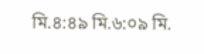মি.৪:৪৯ মি.৬:০৯ মি.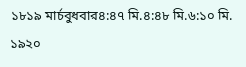১৮১৯ মার্চবুধবার৪:৪৭ মি.৪:৪৮ মি.৬:১০ মি.
১৯২০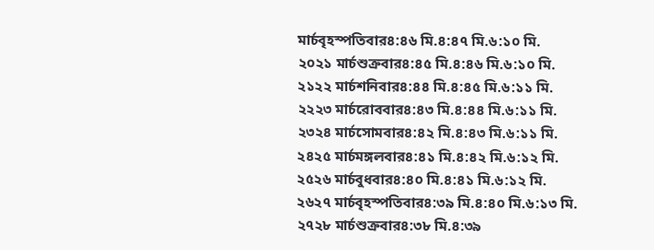মার্চবৃহস্পতিবার৪:৪৬ মি.৪:৪৭ মি.৬:১০ মি.
২০২১ মার্চশুক্রবার৪:৪৫ মি.৪:৪৬ মি.৬:১০ মি.
২১২২ মার্চশনিবার৪:৪৪ মি.৪:৪৫ মি.৬:১১ মি.
২২২৩ মার্চরোববার৪:৪৩ মি.৪:৪৪ মি.৬:১১ মি.
২৩২৪ মার্চসোমবার৪:৪২ মি.৪:৪৩ মি.৬:১১ মি.
২৪২৫ মার্চমঙ্গলবার৪:৪১ মি.৪:৪২ মি.৬:১২ মি.
২৫২৬ মার্চবুধবার৪:৪০ মি.৪:৪১ মি.৬:১২ মি.
২৬২৭ মার্চবৃহস্পতিবার৪:৩৯ মি.৪:৪০ মি.৬:১৩ মি.
২৭২৮ মার্চশুক্রবার৪:৩৮ মি.৪:৩৯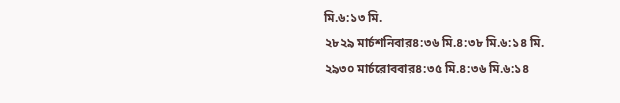মি.৬:১৩ মি.
২৮২৯ মার্চশনিবার৪:৩৬ মি.৪:৩৮ মি.৬:১৪ মি.
২৯৩০ মার্চরোববার৪:৩৫ মি.৪:৩৬ মি.৬:১৪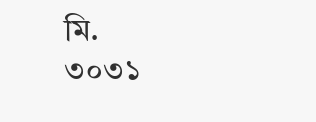মি.
৩০৩১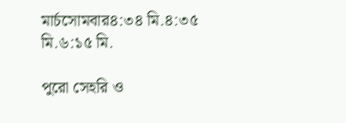মার্চসোমবার৪:৩৪ মি.৪:৩৫ মি.৬:১৫ মি.

পুরো সেহরি ও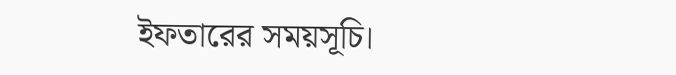ইফতারের সময়সূচি।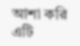আশা করি এটি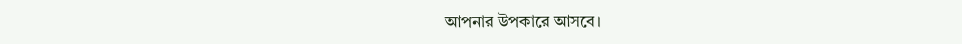আপনার উপকারে আসবে।